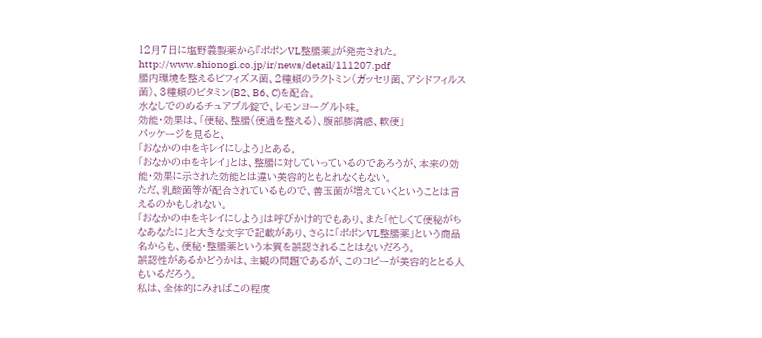12月7日に塩野義製薬から『ポポンVL整腸薬』が発売された。
http://www.shionogi.co.jp/ir/news/detail/111207.pdf
腸内環境を整えるビフィズス菌、2種類のラクトミン(ガッセリ菌、アシドフィルス菌)、3種類のビタミン(B2、B6、C)を配合。
水なしでのめるチュアブル錠で、レモンヨーグルト味。
効能・効果は、「便秘、整腸(便通を整える)、腹部膨満感、軟便」
パッケージを見ると、
「おなかの中をキレイにしよう」とある。
「おなかの中をキレイ」とは、整腸に対していっているのであろうが、本来の効能・効果に示された効能とは違い美容的ともとれなくもない。
ただ、乳酸菌等が配合されているもので、善玉菌が増えていくということは言えるのかもしれない。
「おなかの中をキレイにしよう」は呼びかけ的でもあり、また「忙しくて便秘がちなあなたに」と大きな文字で記載があり、さらに「ポポンVL整腸薬」という商品名からも、便秘・整腸薬という本質を誤認されることはないだろう。
誤認性があるかどうかは、主観の問題であるが、このコピーが美容的ととる人もいるだろう。
私は、全体的にみればこの程度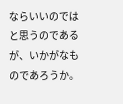ならいいのではと思うのであるが、いかがなものであろうか。